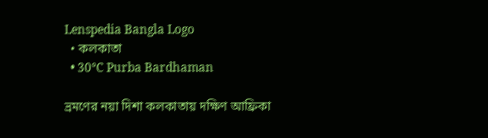Lenspedia Bangla Logo
  • কলকাতা
  • 30℃ Purba Bardhaman

ভ্রমণের নয়া দিশা কলকাতায় দক্ষিণ আফ্রিকা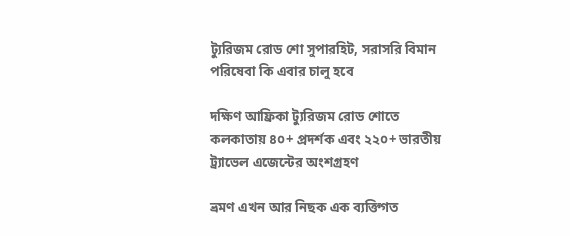ট্যুরিজম রোড শো সুপারহিট, সরাসরি বিমান পরিষেবা কি এবার চালু হবে

দক্ষিণ আফ্রিকা ট্যুরিজম রোড শোতে কলকাতায় ৪০+ প্রদর্শক এবং ২২০+ ভারতীয় ট্র্যাভেল এজেন্টের অংশগ্রহণ

ভ্রমণ এখন আর নিছক এক ব্যক্তিগত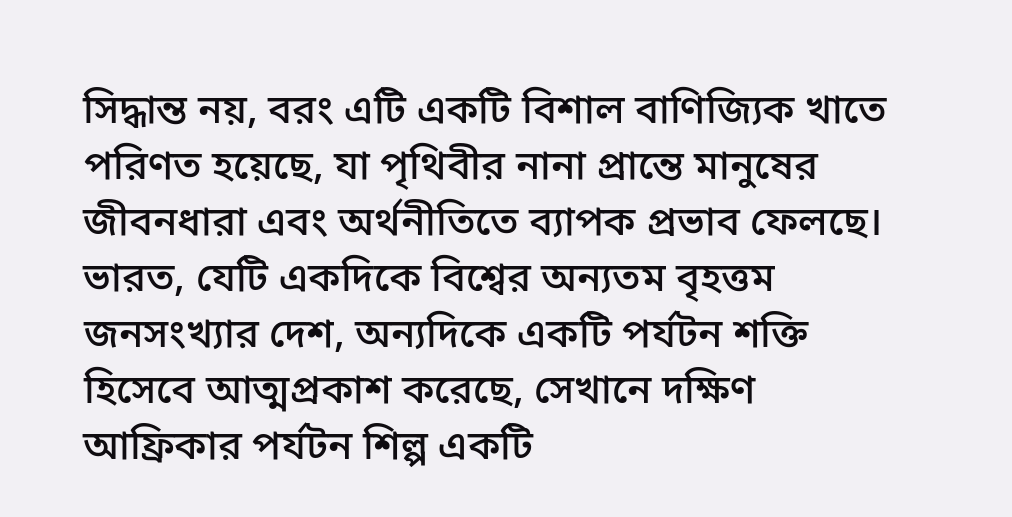সিদ্ধান্ত নয়, বরং এটি একটি বিশাল বাণিজ্যিক খাতে পরিণত হয়েছে, যা পৃথিবীর নানা প্রান্তে মানুষের জীবনধারা এবং অর্থনীতিতে ব্যাপক প্রভাব ফেলছে। ভারত, যেটি একদিকে বিশ্বের অন্যতম বৃহত্তম জনসংখ্যার দেশ, অন্যদিকে একটি পর্যটন শক্তি হিসেবে আত্মপ্রকাশ করেছে, সেখানে দক্ষিণ আফ্রিকার পর্যটন শিল্প একটি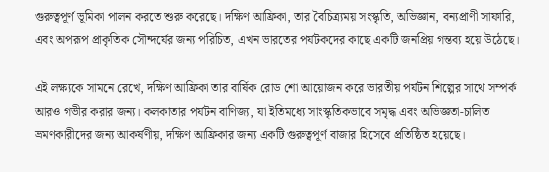গুরুত্বপূর্ণ ভূমিকা পালন করতে শুরু করেছে। দক্ষিণ আফ্রিকা, তার বৈচিত্র্যময় সংস্কৃতি, অভিজ্ঞান, বন্যপ্রাণী সাফারি, এবং অপরূপ প্রাকৃতিক সৌন্দর্যের জন্য পরিচিত, এখন ভারতের পর্যটকদের কাছে একটি জনপ্রিয় গন্তব্য হয়ে উঠেছে।

এই লক্ষ্যকে সামনে রেখে, দক্ষিণ আফ্রিকা তার বার্ষিক রোড শো আয়োজন করে ভারতীয় পর্যটন শিল্পের সাথে সম্পর্ক আরও গভীর করার জন্য। কলকাতার পর্যটন বাণিজ্য, যা ইতিমধ্যে সাংস্কৃতিকভাবে সমৃদ্ধ এবং অভিজ্ঞতা-চালিত ভ্রমণকারীদের জন্য আকর্ষণীয়, দক্ষিণ আফ্রিকার জন্য একটি গুরুত্বপূর্ণ বাজার হিসেবে প্রতিষ্ঠিত হয়েছে।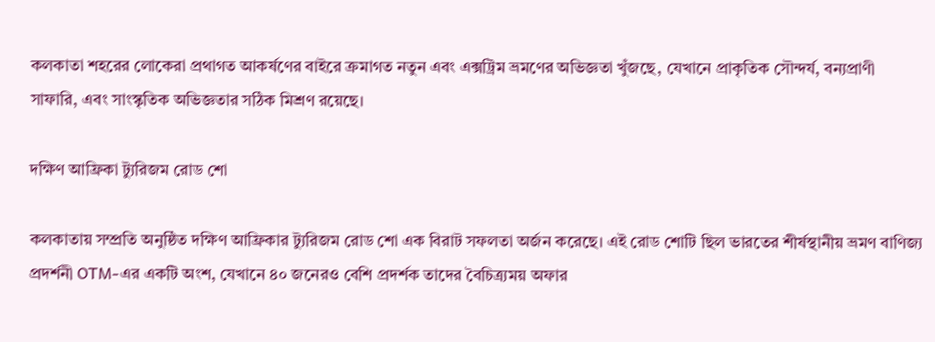কলকাতা শহরের লোকেরা প্রথাগত আকর্ষণের বাইরে ক্রমাগত নতুন এবং এক্সট্রিম ভ্রমণের অভিজ্ঞতা খুঁজছে, যেখানে প্রাকৃতিক সৌন্দর্য, বন্যপ্রাণী সাফারি, এবং সাংস্কৃতিক অভিজ্ঞতার সঠিক মিশ্রণ রয়েছে।

দক্ষিণ আফ্রিকা ট্যুরিজম রোড শো

কলকাতায় সম্প্রতি অনুষ্ঠিত দক্ষিণ আফ্রিকার ট্যুরিজম রোড শো এক বিরাট সফলতা অর্জন করেছে। এই রোড শোটি ছিল ভারতের শীর্ষস্থানীয় ভ্রমণ বাণিজ্য প্রদর্শনী OTM-এর একটি অংশ, যেখানে ৪০ জনেরও বেশি প্রদর্শক তাদের বৈচিত্র্যময় অফার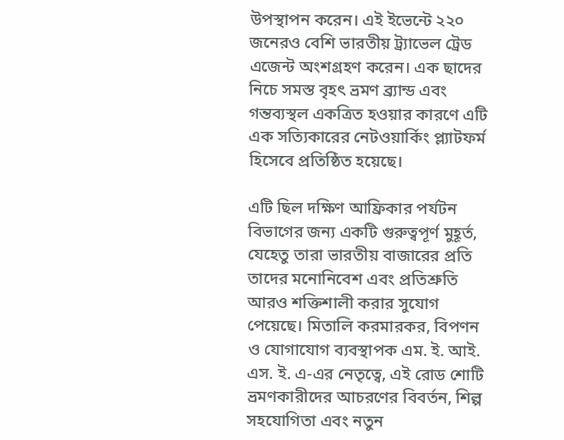উপস্থাপন করেন। এই ইভেন্টে ২২০ জনেরও বেশি ভারতীয় ট্র্যাভেল ট্রেড এজেন্ট অংশগ্রহণ করেন। এক ছাদের নিচে সমস্ত বৃহৎ ভ্রমণ ব্র্যান্ড এবং গন্তব্যস্থল একত্রিত হওয়ার কারণে এটি এক সত্যিকারের নেটওয়ার্কিং প্ল্যাটফর্ম হিসেবে প্রতিষ্ঠিত হয়েছে।

এটি ছিল দক্ষিণ আফ্রিকার পর্যটন বিভাগের জন্য একটি গুরুত্বপূর্ণ মুহূর্ত, যেহেতু তারা ভারতীয় বাজারের প্রতি তাদের মনোনিবেশ এবং প্রতিশ্রুতি আরও শক্তিশালী করার সুযোগ পেয়েছে। মিতালি করমারকর, বিপণন ও যোগাযোগ ব্যবস্থাপক এম. ই. আই. এস. ই. এ-এর নেতৃত্বে, এই রোড শোটি ভ্রমণকারীদের আচরণের বিবর্তন, শিল্প সহযোগিতা এবং নতুন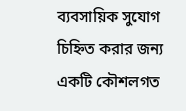ব্যবসায়িক সুযোগ চিহ্নিত করার জন্য একটি কৌশলগত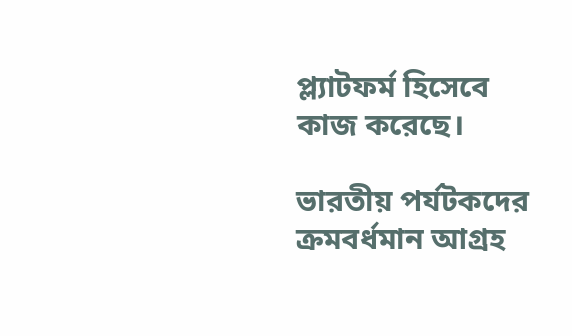প্ল্যাটফর্ম হিসেবে কাজ করেছে।

ভারতীয় পর্যটকদের ক্রমবর্ধমান আগ্রহ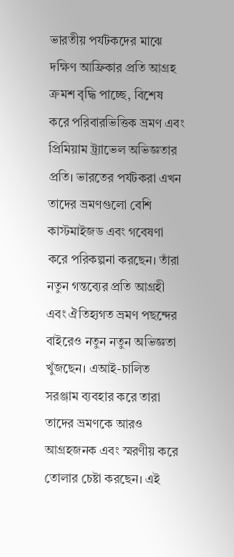ভারতীয় পর্যটকদের মাঝে দক্ষিণ আফ্রিকার প্রতি আগ্রহ ক্রমশ বৃদ্ধি পাচ্ছে, বিশেষ করে পরিবারভিত্তিক ভ্রমণ এবং প্রিমিয়াম ট্র্যাভেল অভিজ্ঞতার প্রতি। ভারতের পর্যটকরা এখন তাদের ভ্রমণগুলো বেশি কাস্টমাইজড এবং গবেষণা করে পরিকল্পনা করছেন। তাঁরা নতুন গন্তব্যের প্রতি আগ্রহী এবং ঐতিহ্যগত ভ্রমণ পছন্দের বাইরেও নতুন নতুন অভিজ্ঞতা খুঁজছেন। এআই-চালিত সরঞ্জাম ব্যবহার করে তারা তাদের ভ্রমণকে আরও আগ্রহজনক এবং স্মরণীয় করে তোলার চেষ্টা করছেন। এই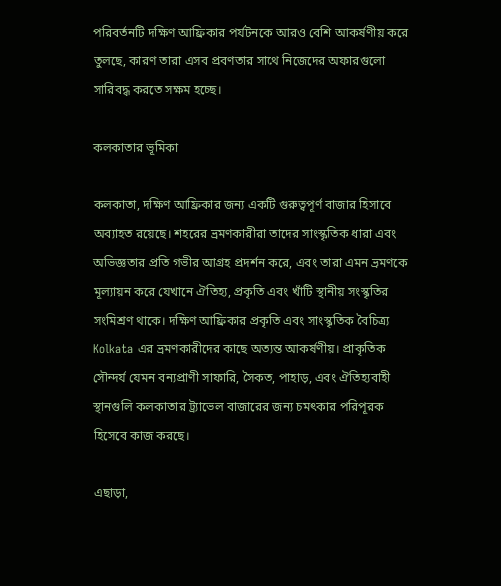পরিবর্তনটি দক্ষিণ আফ্রিকার পর্যটনকে আরও বেশি আকর্ষণীয় করে তুলছে, কারণ তারা এসব প্রবণতার সাথে নিজেদের অফারগুলো সারিবদ্ধ করতে সক্ষম হচ্ছে।

কলকাতার ভূমিকা

কলকাতা, দক্ষিণ আফ্রিকার জন্য একটি গুরুত্বপূর্ণ বাজার হিসাবে অব্যাহত রয়েছে। শহরের ভ্রমণকারীরা তাদের সাংস্কৃতিক ধারা এবং অভিজ্ঞতার প্রতি গভীর আগ্রহ প্রদর্শন করে, এবং তারা এমন ভ্রমণকে মূল্যায়ন করে যেখানে ঐতিহ্য, প্রকৃতি এবং খাঁটি স্থানীয় সংস্কৃতির সংমিশ্রণ থাকে। দক্ষিণ আফ্রিকার প্রকৃতি এবং সাংস্কৃতিক বৈচিত্র্য Kolkata এর ভ্রমণকারীদের কাছে অত্যন্ত আকর্ষণীয়। প্রাকৃতিক সৌন্দর্য যেমন বন্যপ্রাণী সাফারি, সৈকত, পাহাড়, এবং ঐতিহ্যবাহী স্থানগুলি কলকাতার ট্র্যাভেল বাজারের জন্য চমৎকার পরিপূরক হিসেবে কাজ করছে।

এছাড়া,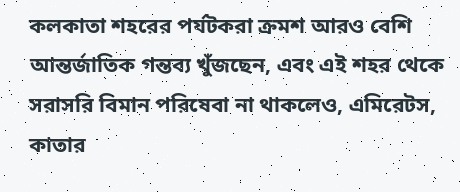কলকাতা শহরের পর্যটকরা ক্রমশ আরও বেশি আন্তর্জাতিক গন্তব্য খুঁজছেন, এবং এই শহর থেকে সরাসরি বিমান পরিষেবা না থাকলেও, এমিরেটস, কাতার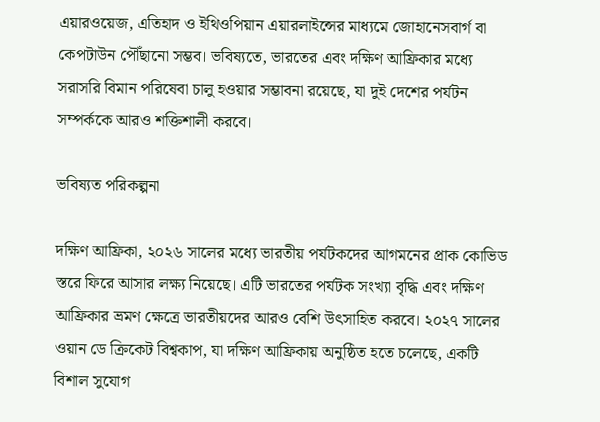এয়ারওয়েজ, এতিহাদ ও ইথিওপিয়ান এয়ারলাইন্সের মাধ্যমে জোহানেসবার্গ বা কেপটাউন পৌঁছানো সম্ভব। ভবিষ্যতে, ভারতের এবং দক্ষিণ আফ্রিকার মধ্যে সরাসরি বিমান পরিষেবা চালু হওয়ার সম্ভাবনা রয়েছে, যা দুই দেশের পর্যটন সম্পর্ককে আরও শক্তিশালী করবে।

ভবিষ্যত পরিকল্পনা

দক্ষিণ আফ্রিকা, ২০২৬ সালের মধ্যে ভারতীয় পর্যটকদের আগমনের প্রাক কোভিড স্তরে ফিরে আসার লক্ষ্য নিয়েছে। এটি ভারতের পর্যটক সংখ্যা বৃদ্ধি এবং দক্ষিণ আফ্রিকার ভ্রমণ ক্ষেত্রে ভারতীয়দের আরও বেশি উৎসাহিত করবে। ২০২৭ সালের ওয়ান ডে ক্রিকেট বিশ্বকাপ, যা দক্ষিণ আফ্রিকায় অনুষ্ঠিত হতে চলেছে, একটি বিশাল সুযোগ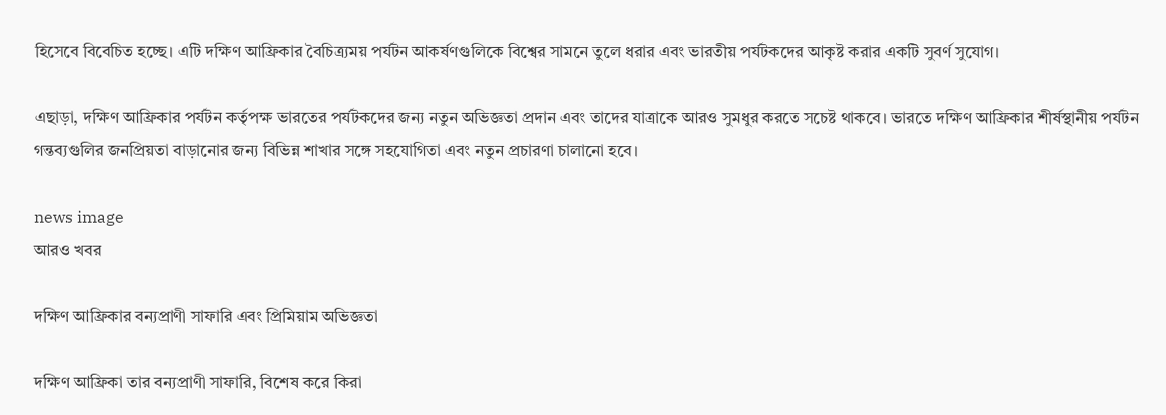হিসেবে বিবেচিত হচ্ছে। এটি দক্ষিণ আফ্রিকার বৈচিত্র্যময় পর্যটন আকর্ষণগুলিকে বিশ্বের সামনে তুলে ধরার এবং ভারতীয় পর্যটকদের আকৃষ্ট করার একটি সুবর্ণ সুযোগ।

এছাড়া, দক্ষিণ আফ্রিকার পর্যটন কর্তৃপক্ষ ভারতের পর্যটকদের জন্য নতুন অভিজ্ঞতা প্রদান এবং তাদের যাত্রাকে আরও সুমধুর করতে সচেষ্ট থাকবে। ভারতে দক্ষিণ আফ্রিকার শীর্ষস্থানীয় পর্যটন গন্তব্যগুলির জনপ্রিয়তা বাড়ানোর জন্য বিভিন্ন শাখার সঙ্গে সহযোগিতা এবং নতুন প্রচারণা চালানো হবে।

news image
আরও খবর

দক্ষিণ আফ্রিকার বন্যপ্রাণী সাফারি এবং প্রিমিয়াম অভিজ্ঞতা

দক্ষিণ আফ্রিকা তার বন্যপ্রাণী সাফারি, বিশেষ করে কিরা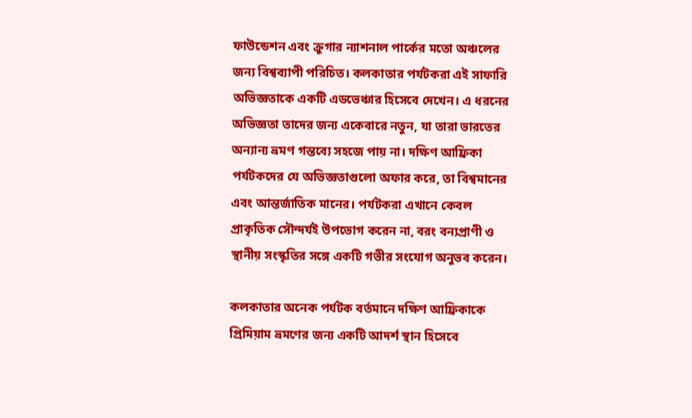ফাউন্ডেশন এবং ক্রুগার ন্যাশনাল পার্কের মতো অঞ্চলের জন্য বিশ্বব্যাপী পরিচিত। কলকাতার পর্যটকরা এই সাফারি অভিজ্ঞতাকে একটি এডভেঞ্চার হিসেবে দেখেন। এ ধরনের অভিজ্ঞতা তাদের জন্য একেবারে নতুন, যা তারা ভারতের অন্যান্য ভ্রমণ গন্তব্যে সহজে পায় না। দক্ষিণ আফ্রিকা পর্যটকদের যে অভিজ্ঞতাগুলো অফার করে, তা বিশ্বমানের এবং আন্তর্জাতিক মানের। পর্যটকরা এখানে কেবল প্রাকৃতিক সৌন্দর্যই উপভোগ করেন না, বরং বন্যপ্রাণী ও স্থানীয় সংস্কৃতির সঙ্গে একটি গভীর সংযোগ অনুভব করেন।

কলকাতার অনেক পর্যটক বর্তমানে দক্ষিণ আফ্রিকাকে প্রিমিয়াম ভ্রমণের জন্য একটি আদর্শ স্থান হিসেবে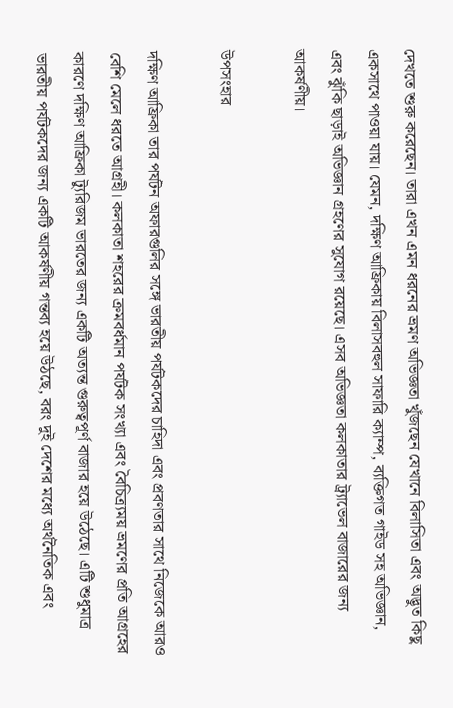দেখতে শুরু করেছেন। তারা এখন এমন ধরনের ভ্রমণ অভিজ্ঞতা খুঁজছেন যেখানে বিলাসিতা এবং অদ্ভুত কিছু একসাথে পাওয়া যায়। যেমন, দক্ষিণ আফ্রিকায় বিলাসবহুল সাফারি ক্যাম্প, ব্যক্তিগত গাইড সহ অভিজ্ঞান, এবং ঝুঁকি ছাড়াই অভিজ্ঞান গ্রহণের সুযোগ রয়েছে। এসব অভিজ্ঞতা কলকাতার ট্র্যাভেল বাজারের জন্য আকর্ষণীয়।

উপসংহার

দক্ষিণ আফ্রিকা তার পর্যটন অফারগুলির সঙ্গে ভারতীয় পর্যটকদের চাহিদা এবং প্রবণতার সাথে নিজেকে আরও বেশি মেলে ধরতে আগ্রহী। কলকাতা শহরের ক্রমবর্ধমান পর্যটক সংখ্যা এবং বৈচিত্র্যময় ভ্রমণের প্রতি আগ্রহের কারণে দক্ষিণ আফ্রিকা ট্যুরিজম ভারতের জন্য একটি অত্যন্ত গুরুত্বপূর্ণ বাজার হয়ে উঠেছে। এটি শুধুমাত্র ভারতীয় পর্যটকদের জন্য একটি আকর্ষণীয় গন্তব্য হয়ে উঠছে, বরং দুই দেশের মধ্যে অর্থনৈতিক এবং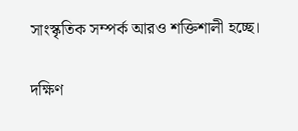সাংস্কৃতিক সম্পর্ক আরও শক্তিশালী হচ্ছে।

দক্ষিণ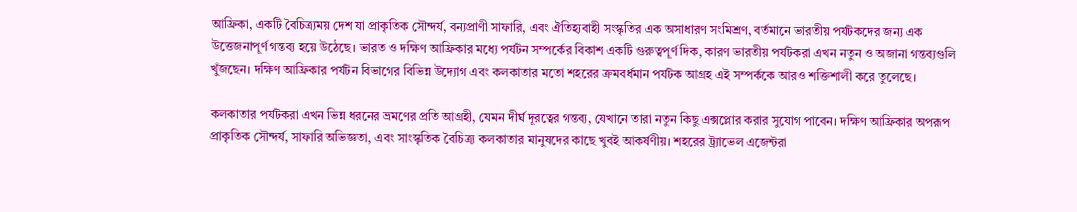আফ্রিকা, একটি বৈচিত্র্যময় দেশ যা প্রাকৃতিক সৌন্দর্য, বন্যপ্রাণী সাফারি, এবং ঐতিহ্যবাহী সংস্কৃতির এক অসাধারণ সংমিশ্রণ, বর্তমানে ভারতীয় পর্যটকদের জন্য এক উত্তেজনাপূর্ণ গন্তব্য হয়ে উঠেছে। ভারত ও দক্ষিণ আফ্রিকার মধ্যে পর্যটন সম্পর্কের বিকাশ একটি গুরুত্বপূর্ণ দিক, কারণ ভারতীয় পর্যটকরা এখন নতুন ও অজানা গন্তব্যগুলি খুঁজছেন। দক্ষিণ আফ্রিকার পর্যটন বিভাগের বিভিন্ন উদ্যোগ এবং কলকাতার মতো শহরের ক্রমবর্ধমান পর্যটক আগ্রহ এই সম্পর্ককে আরও শক্তিশালী করে তুলেছে।

কলকাতার পর্যটকরা এখন ভিন্ন ধরনের ভ্রমণের প্রতি আগ্রহী, যেমন দীর্ঘ দূরত্বের গন্তব্য, যেখানে তারা নতুন কিছু এক্সপ্লোর করার সুযোগ পাবেন। দক্ষিণ আফ্রিকার অপরূপ প্রাকৃতিক সৌন্দর্য, সাফারি অভিজ্ঞতা, এবং সাংস্কৃতিক বৈচিত্র্য কলকাতার মানুষদের কাছে খুবই আকর্ষণীয়। শহরের ট্র্যাভেল এজেন্টরা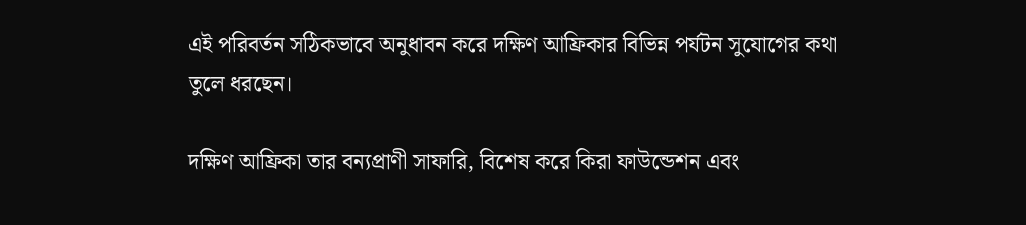এই পরিবর্তন সঠিকভাবে অনুধাবন করে দক্ষিণ আফ্রিকার বিভিন্ন পর্যটন সুযোগের কথা তুলে ধরছেন।

দক্ষিণ আফ্রিকা তার বন্যপ্রাণী সাফারি, বিশেষ করে কিরা ফাউন্ডেশন এবং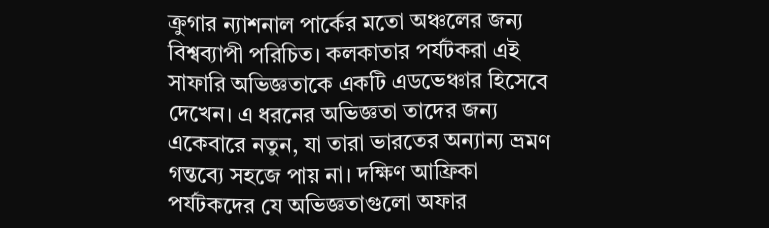ক্রুগার ন্যাশনাল পার্কের মতো অঞ্চলের জন্য বিশ্বব্যাপী পরিচিত। কলকাতার পর্যটকরা এই সাফারি অভিজ্ঞতাকে একটি এডভেঞ্চার হিসেবে দেখেন। এ ধরনের অভিজ্ঞতা তাদের জন্য একেবারে নতুন, যা তারা ভারতের অন্যান্য ভ্রমণ গন্তব্যে সহজে পায় না। দক্ষিণ আফ্রিকা পর্যটকদের যে অভিজ্ঞতাগুলো অফার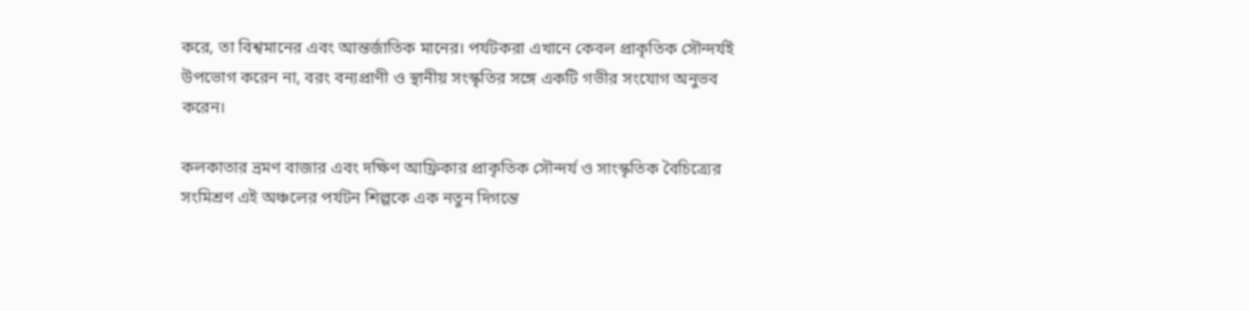করে, তা বিশ্বমানের এবং আন্তর্জাতিক মানের। পর্যটকরা এখানে কেবল প্রাকৃতিক সৌন্দর্যই উপভোগ করেন না, বরং বন্যপ্রাণী ও স্থানীয় সংস্কৃতির সঙ্গে একটি গভীর সংযোগ অনুভব করেন।

কলকাতার ভ্রমণ বাজার এবং দক্ষিণ আফ্রিকার প্রাকৃতিক সৌন্দর্য ও সাংস্কৃতিক বৈচিত্র্যের সংমিশ্রণ এই অঞ্চলের পর্যটন শিল্পকে এক নতুন দিগন্তে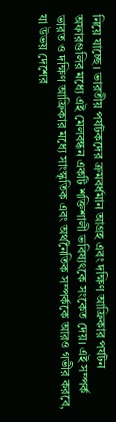নিয়ে যাচ্ছে। ভারতীয় পর্যটকদের ক্রমবর্ধমান আগ্রহ এবং দক্ষিণ আফ্রিকার পর্যটন অফারগুলির মধ্যে এই মেলবন্ধন একটি শক্তিশালী ভবিষ্যৎকে সংকেত দেয়। এই সম্পর্ক ভারত ও দক্ষিণ আফ্রিকার মধ্যে সাংস্কৃতিক এবং অর্থনৈতিক সম্পর্ককে আরও গভীর করবে, যা উভয় দেশের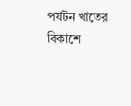পর্যটন খাতের বিকাশে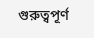গুরুত্বপূর্ণ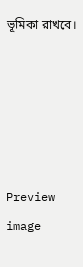ভূমিকা রাখবে।





Preview image